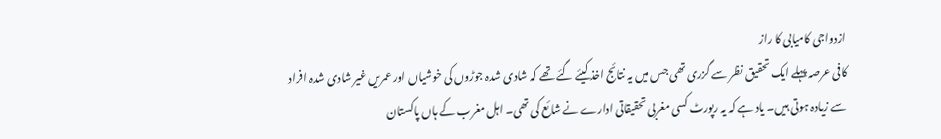ازدواجی کامیابی کا راز
کافی عرصہ پہلے ایک تحقیق نظر سے گزری تھی جس میں یہ نتائج اخذ کیئے گئے تھے کہ شادی شدہ جوڑوں کی خوشیاں اور عمریں غیر شادی شدہ افراد سے زیادہ ہوتی ہیں۔ یاد ہے کہ یہ رپورٹ کسی مغربی تحقیقاتی ادارے نے شائع کی تھی۔ اہل مغرب کے ہاں پاکستان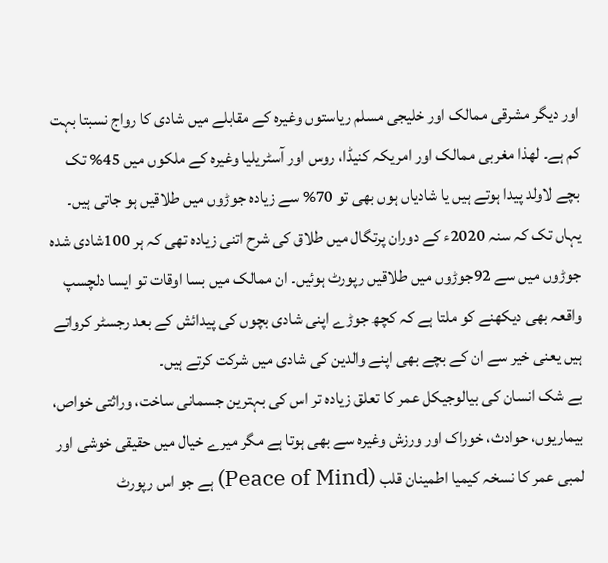اور دیگر مشرقی ممالک اور خلیجی مسلم ریاستوں وغیرہ کے مقابلے میں شادی کا رواج نسبتا بہت کم ہے۔ لھذا مغربی ممالک اور امریکہ کنیڈا، روس اور آسٹریلیا وغیرہ کے ملکوں میں 45% تک بچے لاولد پیدا ہوتے ہیں یا شادیاں ہوں بھی تو 70% سے زیادہ جوڑوں میں طلاقیں ہو جاتی ہیں۔ یہاں تک کہ سنہ 2020ء کے دوران پرتگال میں طلاق کی شرح اتنی زیادہ تھی کہ ہر 100شادی شدہ جوڑوں میں سے 92جوڑوں میں طلاقیں رپورٹ ہوئیں۔ ان ممالک میں بسا اوقات تو ایسا دلچسپ واقعہ بھی دیکھنے کو ملتا ہے کہ کچھ جوڑے اپنی شادی بچوں کی پیدائش کے بعد رجسٹر کرواتے ہیں یعنی خیر سے ان کے بچے بھی اپنے والدین کی شادی میں شرکت کرتے ہیں۔
بے شک انسان کی بیالوجیکل عمر کا تعلق زیادہ تر اس کی بہترین جسمانی ساخت، وراثتی خواص، بیماریوں، حوادث، خوراک اور ورزش وغیرہ سے بھی ہوتا ہے مگر میرے خیال میں حقیقی خوشی اور لمبی عمر کا نسخہ کیمیا اطمینان قلب (Peace of Mind) ہے جو اس رپورٹ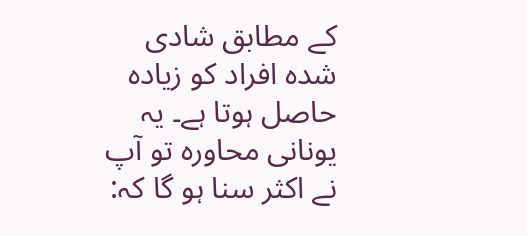کے مطابق شادی شدہ افراد کو زیادہ حاصل ہوتا ہے۔ یہ یونانی محاورہ تو آپ نے اکثر سنا ہو گا کہ: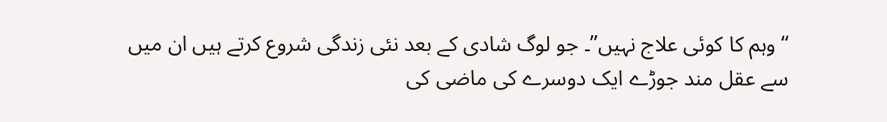“وہم کا کوئی علاج نہیں”۔ جو لوگ شادی کے بعد نئی زندگی شروع کرتے ہیں ان میں سے عقل مند جوڑے ایک دوسرے کی ماضی کی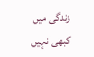زندگی میں کبھی نہیں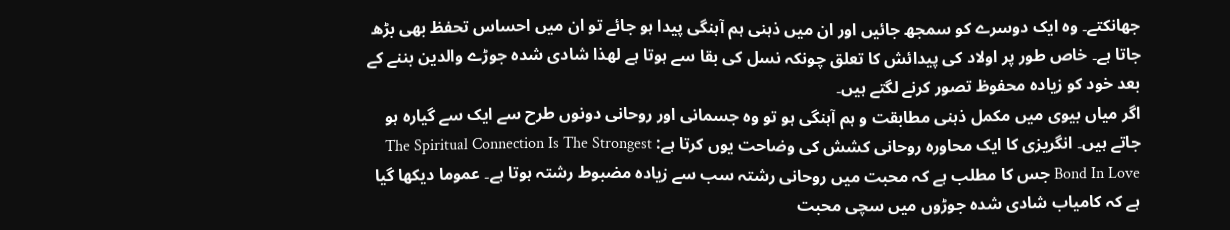جھانکتے۔ وہ ایک دوسرے کو سمجھ جائیں اور ان میں ذہنی ہم آہنگی پیدا ہو جائے تو ان میں احساس تحفظ بھی بڑھ جاتا ہے۔ خاص طور پر اولاد کی پیدائش کا تعلق چونکہ نسل کی بقا سے ہوتا ہے لھذا شادی شدہ جوڑے والدین بننے کے بعد خود کو زیادہ محفوظ تصور کرنے لگتے ہیں۔
اگر میاں بیوی میں مکمل ذہنی مطابقت و ہم آہنگی ہو تو وہ جسمانی اور روحانی دونوں طرح سے ایک سے گیارہ ہو جاتے ہیں۔ انگریزی کا ایک محاورہ روحانی کشش کی وضاحت یوں کرتا ہے: The Spiritual Connection Is The Strongest Bond In Love جس کا مطلب ہے کہ محبت میں روحانی رشتہ سب سے زیادہ مضبوط رشتہ ہوتا ہے۔ عموما دیکھا گیا ہے کہ کامیاب شادی شدہ جوڑوں میں سچی محبت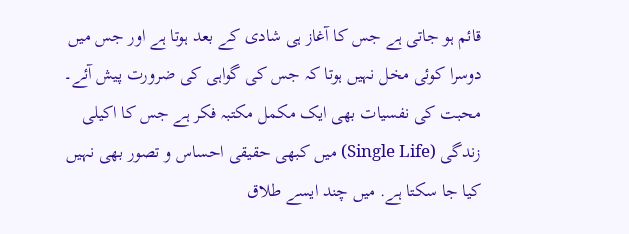قائم ہو جاتی ہے جس کا آغاز ہی شادی کے بعد ہوتا ہے اور جس میں دوسرا کوئی مخل نہیں ہوتا کہ جس کی گواہی کی ضرورت پیش آئے۔
محبت کی نفسیات بھی ایک مکمل مکتبہ فکر ہے جس کا اکیلی زندگی (Single Life) میں کبھی حقیقی احساس و تصور بھی نہیں کیا جا سکتا ہے. میں چند ایسے طلاق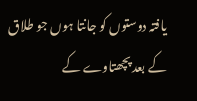یافتہ دوستوں کو جانتا ہوں جو طلاق کے بعد پچھتاوے کے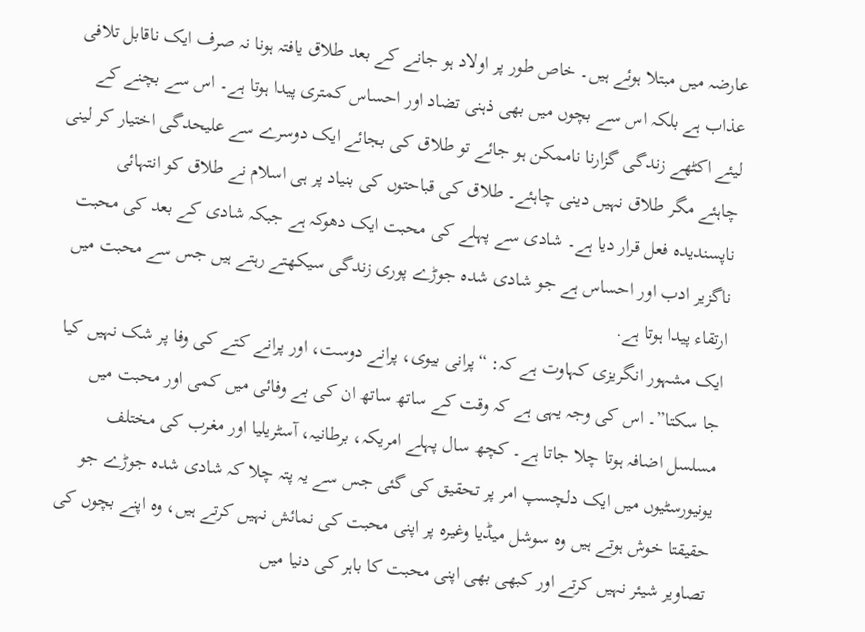عارضہ میں مبتلا ہوئے ہیں۔ خاص طور پر اولاد ہو جانے کے بعد طلاق یافتہ ہونا نہ صرف ایک ناقابل تلافی عذاب ہے بلکہ اس سے بچوں میں بھی ذہنی تضاد اور احساس کمتری پیدا ہوتا ہے۔ اس سے بچنے کے لیئے اکٹھے زندگی گزارنا ناممکن ہو جائے تو طلاق کی بجائے ایک دوسرے سے علیحدگی اختیار کر لینی چاہئے مگر طلاق نہیں دینی چاہئے۔ طلاق کی قباحتوں کی بنیاد پر ہی اسلام نے طلاق کو انتہائی ناپسندیدہ فعل قرار دیا ہے۔ شادی سے پہلے کی محبت ایک دھوکہ ہے جبکہ شادی کے بعد کی محبت ناگزیر ادب اور احساس ہے جو شادی شدہ جوڑے پوری زندگی سیکھتے رہتے ہیں جس سے محبت میں ارتقاء پیدا ہوتا ہے.
ایک مشہور انگریزی کہاوت ہے کہ: “پرانی بیوی، پرانے دوست، اور پرانے کتے کی وفا پر شک نہیں کیا جا سکتا”۔ اس کی وجہ یہی ہے کہ وقت کے ساتھ ساتھ ان کی بے وفائی میں کمی اور محبت میں مسلسل اضافہ ہوتا چلا جاتا ہے۔ کچھ سال پہلے امریکہ، برطانیہ، آسٹریلیا اور مغرب کی مختلف یونیورسٹیوں میں ایک دلچسپ امر پر تحقیق کی گئی جس سے یہ پتہ چلا کہ شادی شدہ جوڑے جو حقیقتا خوش ہوتے ہیں وہ سوشل میڈیا وغیرہ پر اپنی محبت کی نمائش نہیں کرتے ہیں، وہ اپنے بچوں کی تصاویر شیئر نہیں کرتے اور کبھی بھی اپنی محبت کا باہر کی دنیا میں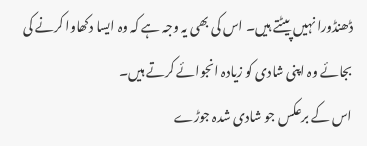ڈھنڈورا نہیں پیٹتے ہیں۔ اس کی بھی یہ وجہ ہے کہ وہ ایسا دکھاوا کرنے کی بجائے وہ اپنی شادی کو زیادہ انجوائے کرتے ہیں۔
اس کے برعکس جو شادی شدہ جوڑے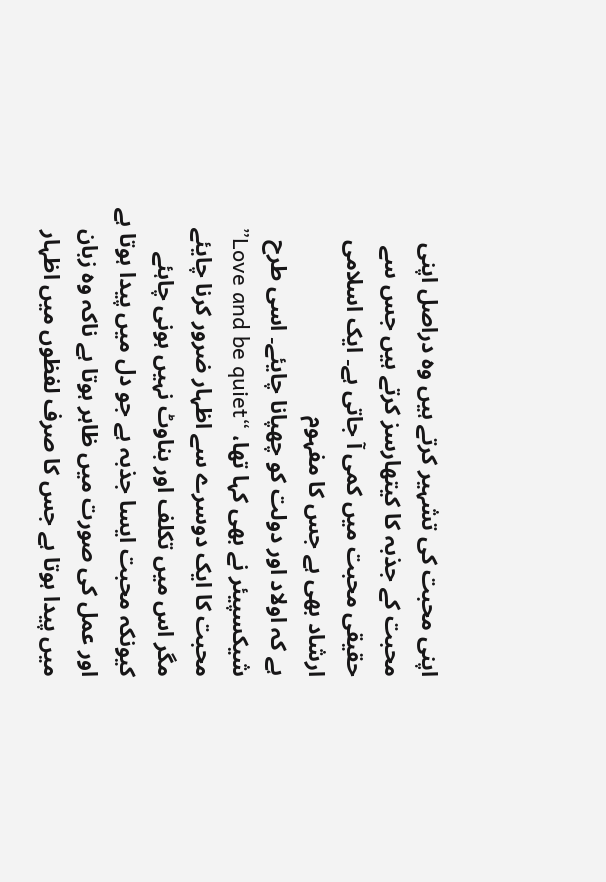اپنی محبت کی تشہیر کرتے ہیں وہ دراصل اپنی محبت کے جذبہ کا کیتھارسز کرتے ہیں جس سے حقیقی محبت میں کمی آ جاتی ہے۔ ایک اسلامی ارشاد بھی ہے جس کا مفہوم
ہے کہ اولاد اور دولت کو چھپانا چایئے۔ اسی طرح شیکسپیئر نے بھی کہا تھا، “Love and be quiet” محبت کا ایک دوسرے سے اظہار ضرور کرنا چایئے مگر اس میں تکلف اور بناوٹ نہیں ہونی چاہئے کیونکہ محبت ایسا جذبہ ہے جو دل میں پیدا ہوتا ہے اور عمل کی صورت میں ظاہر ہوتا ہے ناکہ وہ زبان میں پیدا ہوتا ہے جس کا صرف لفظوں میں اظہار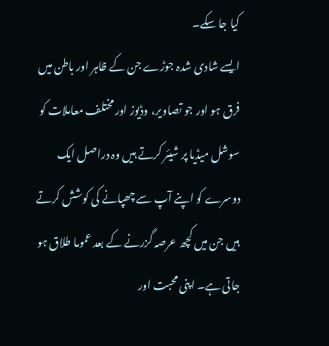کیا جا سکے۔
ایسے شادی شدہ جوڑے جن کے ظاہر اور باطن میں فرق ہو اور جو تصاویر، وڈیوز اور مختلف معاملات کو سوشل میڈیا پر شیئر کرتے ہیں وہ دراصل ایک دوسرے کو اپنے آپ سے چھپانے کی کوشش کرتے ہیں جن میں کچھ عرصہ گزرنے کے بعد عموما طلاق ہو جاتی ہے۔ اپنی محبت اور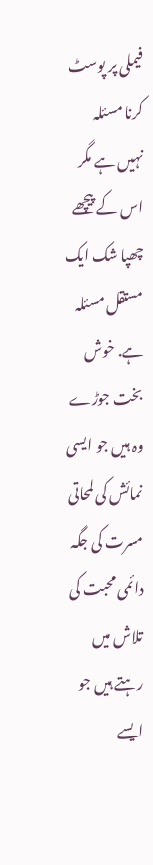فیملی پر پوسٹ کرنا مسئلہ نہیں ہے مگر اس کے پیچھے چھپا شک ایک مستقل مسئلہ ہے. خوش بخت جوڑے وہ ہیں جو ایسی نمائش کی لمحاتی مسرت کی جگہ دائمی محبت کی تلاش میں رہتے ہیں جو ایسے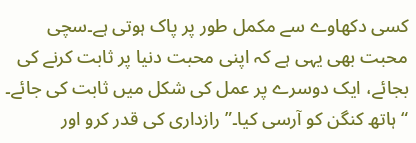کسی دکھاوے سے مکمل طور پر پاک ہوتی ہے۔سچی محبت بھی یہی ہے کہ اپنی محبت دنیا پر ثابت کرنے کی بجائے، ایک دوسرے پر عمل کی شکل میں ثابت کی جائے۔ “ہاتھ کنگن کو آرسی کیا۔” رازداری کی قدر کرو اور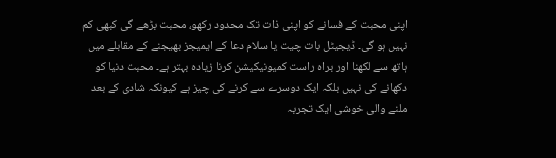اپنی محبت کے فسانے کو اپنی ذات تک محدود رکھو، محبت بڑھے گی کبھی کم نہیں ہو گی۔ ڈیجیٹل بات چیت یا سلام دعا کے ایمیجز بھیجنے کے مقابلے میں ہاتھ سے لکھنا اور براہ راست کمیونیکیشن کرنا زیادہ بہتر ہے۔ محبت دنیا کو دکھانے کی نہیں بلکہ ایک دوسرے سے کرنے کی چیز ہے کیونکہ شادی کے بعد ملنے والی خوشی ایک تجربہ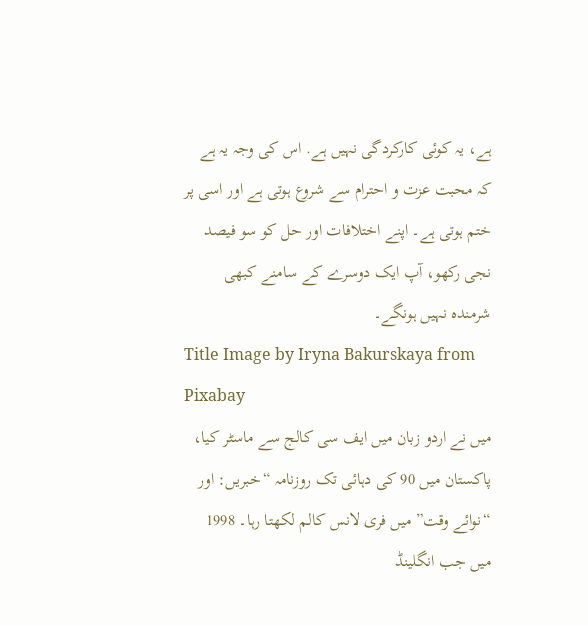ہے، یہ کوئی کارکردگی نہیں ہے. اس کی وجہ یہ ہے کہ محبت عزت و احترام سے شروع ہوتی ہے اور اسی پر ختم ہوتی ہے۔ اپنے اختلافات اور حل کو سو فیصد نجی رکھو، آپ ایک دوسرے کے سامنے کبھی شرمندہ نہیں ہونگے۔
Title Image by Iryna Bakurskaya from Pixabay
میں نے اردو زبان میں ایف سی کالج سے ماسٹر کیا، پاکستان میں 90 کی دہائی تک روزنامہ “خبریں: اور “نوائے وقت” میں فری لانس کالم لکھتا رہا۔ 1998 میں جب انگلینڈ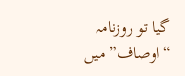گیا تو روزنامہ “اوصاف” میں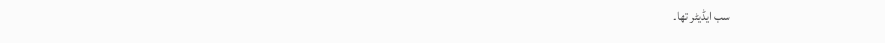سب ایڈیٹر تھا۔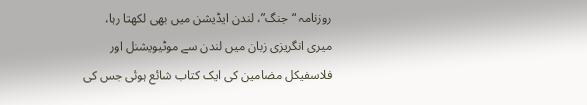روزنامہ “جنگ”، لندن ایڈیشن میں بھی لکھتا رہا، میری انگریزی زبان میں لندن سے موٹیویشنل اور فلاسفیکل مضامین کی ایک کتاب شائع ہوئی جس کی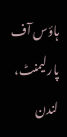ہاؤس آف پارلیمنٹ، لندن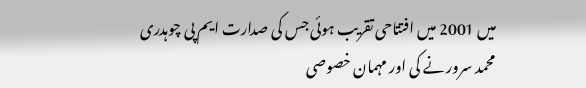میں 2001 میں افتتاحی تقریب ہوئی جس کی صدارت ایم پی چوہدری محمد سرور نے کی اور مہمان خصوصی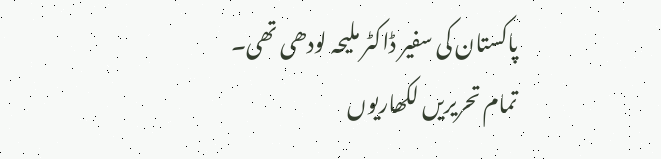پاکستان کی سفیر ڈاکٹر ملیحہ لودھی تھی۔
تمام تحریریں لکھاریوں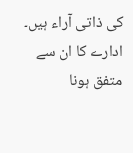کی ذاتی آراء ہیں۔ ادارے کا ان سے متفق ہونا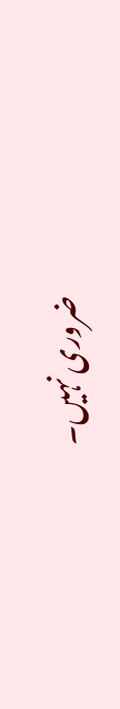ضروری نہیں۔